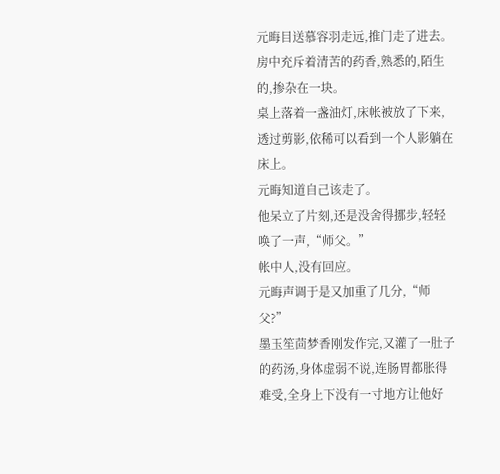元晦目送慕容羽走远,推门走了进去。
房中充斥着清苦的药香,熟悉的,陌生的,掺杂在一块。
桌上落着一盏油灯,床帐被放了下来,透过剪影,依稀可以看到一个人影躺在床上。
元晦知道自己该走了。
他呆立了片刻,还是没舍得挪步,轻轻唤了一声,“师父。”
帐中人,没有回应。
元晦声调于是又加重了几分,“师父?”
墨玉笙茴梦香刚发作完,又灌了一肚子的药汤,身体虚弱不说,连肠胃都胀得难受,全身上下没有一寸地方让他好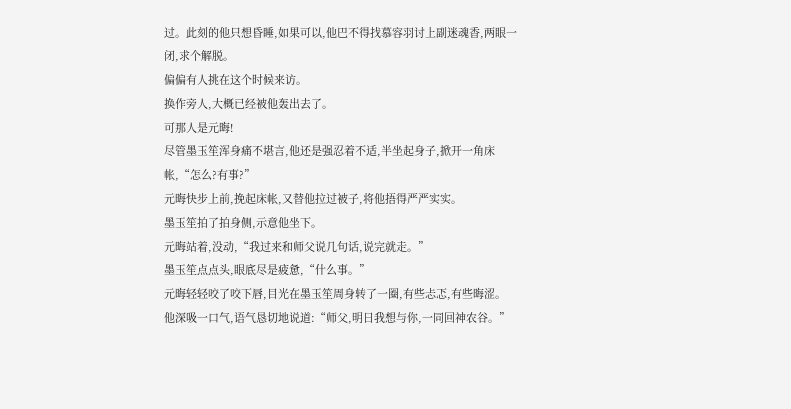过。此刻的他只想昏睡,如果可以,他巴不得找慕容羽讨上副迷魂香,两眼一闭,求个解脱。
偏偏有人挑在这个时候来访。
换作旁人,大概已经被他轰出去了。
可那人是元晦!
尽管墨玉笙浑身痛不堪言,他还是强忍着不适,半坐起身子,掀开一角床帐,“怎么?有事?”
元晦快步上前,挽起床帐,又替他拉过被子,将他捂得严严实实。
墨玉笙拍了拍身侧,示意他坐下。
元晦站着,没动,“我过来和师父说几句话,说完就走。”
墨玉笙点点头,眼底尽是疲惫,“什么事。”
元晦轻轻咬了咬下唇,目光在墨玉笙周身转了一圈,有些忐忑,有些晦涩。
他深吸一口气,语气恳切地说道:“师父,明日我想与你,一同回神农谷。”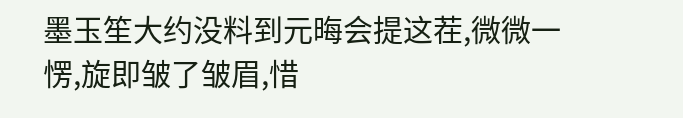墨玉笙大约没料到元晦会提这茬,微微一愣,旋即皱了皱眉,惜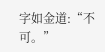字如金道:“不可。”